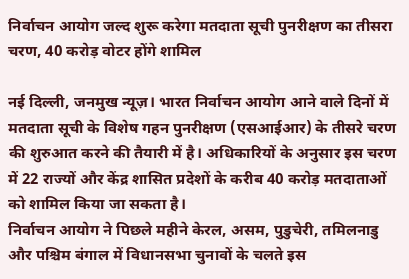निर्वाचन आयोग जल्द शुरू करेगा मतदाता सूची पुनरीक्षण का तीसरा चरण, 40 करोड़ वोटर होंगे शामिल

नई दिल्ली, जनमुख न्यूज़। भारत निर्वाचन आयोग आने वाले दिनों में मतदाता सूची के विशेष गहन पुनरीक्षण (एसआईआर) के तीसरे चरण की शुरुआत करने की तैयारी में है। अधिकारियों के अनुसार इस चरण में 22 राज्यों और केंद्र शासित प्रदेशों के करीब 40 करोड़ मतदाताओं को शामिल किया जा सकता है।
निर्वाचन आयोग ने पिछले महीने केरल, असम, पुडुचेरी, तमिलनाडु और पश्चिम बंगाल में विधानसभा चुनावों के चलते इस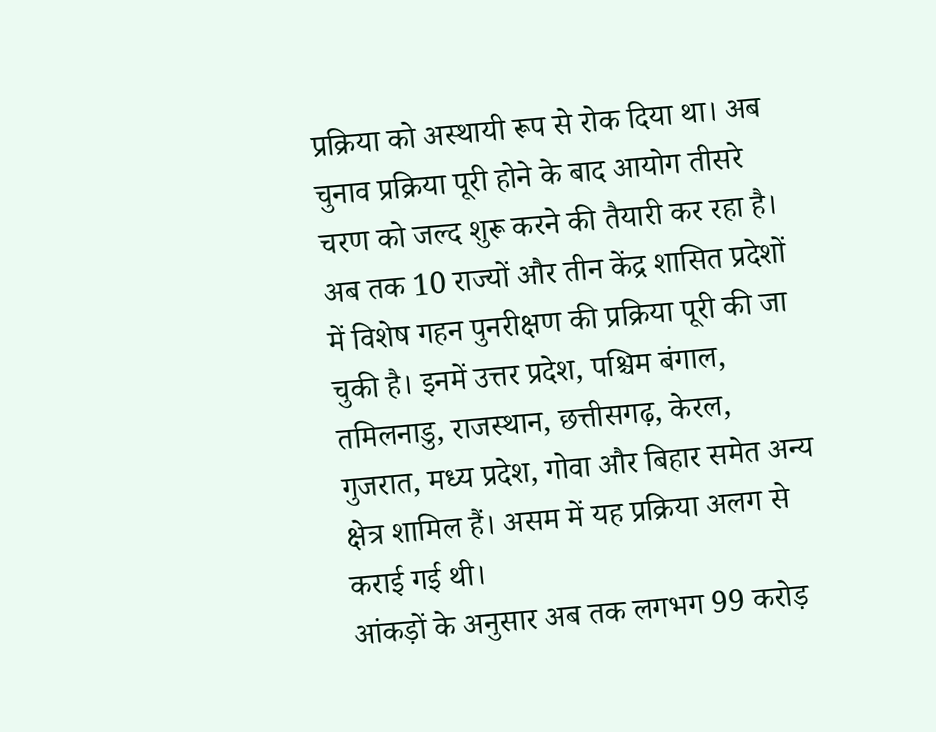प्रक्रिया को अस्थायी रूप से रोक दिया था। अब चुनाव प्रक्रिया पूरी होने के बाद आयोग तीसरे चरण को जल्द शुरू करने की तैयारी कर रहा है।
अब तक 10 राज्यों और तीन केंद्र शासित प्रदेशों में विशेष गहन पुनरीक्षण की प्रक्रिया पूरी की जा चुकी है। इनमें उत्तर प्रदेश, पश्चिम बंगाल, तमिलनाडु, राजस्थान, छत्तीसगढ़, केरल, गुजरात, मध्य प्रदेश, गोवा और बिहार समेत अन्य क्षेत्र शामिल हैं। असम में यह प्रक्रिया अलग से कराई गई थी।
आंकड़ों के अनुसार अब तक लगभग 99 करोड़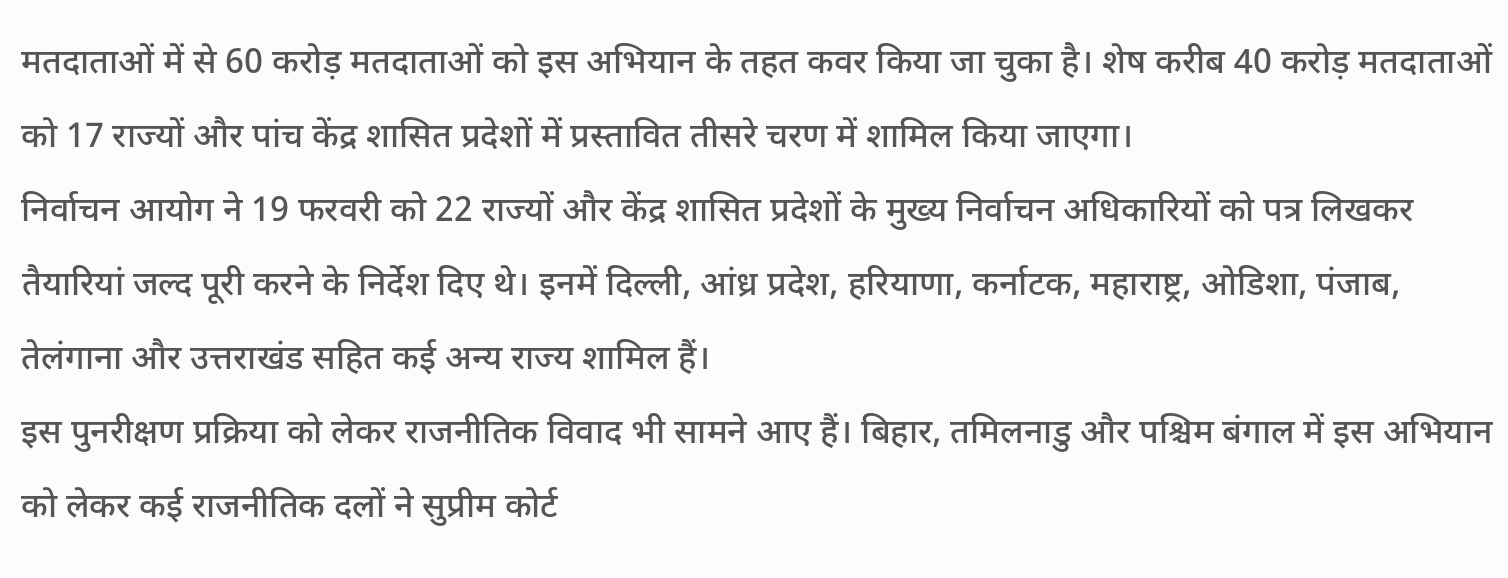मतदाताओं में से 60 करोड़ मतदाताओं को इस अभियान के तहत कवर किया जा चुका है। शेष करीब 40 करोड़ मतदाताओं को 17 राज्यों और पांच केंद्र शासित प्रदेशों में प्रस्तावित तीसरे चरण में शामिल किया जाएगा।
निर्वाचन आयोग ने 19 फरवरी को 22 राज्यों और केंद्र शासित प्रदेशों के मुख्य निर्वाचन अधिकारियों को पत्र लिखकर तैयारियां जल्द पूरी करने के निर्देश दिए थे। इनमें दिल्ली, आंध्र प्रदेश, हरियाणा, कर्नाटक, महाराष्ट्र, ओडिशा, पंजाब, तेलंगाना और उत्तराखंड सहित कई अन्य राज्य शामिल हैं।
इस पुनरीक्षण प्रक्रिया को लेकर राजनीतिक विवाद भी सामने आए हैं। बिहार, तमिलनाडु और पश्चिम बंगाल में इस अभियान को लेकर कई राजनीतिक दलों ने सुप्रीम कोर्ट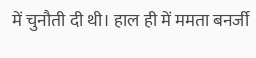में चुनौती दी थी। हाल ही में ममता बनर्जी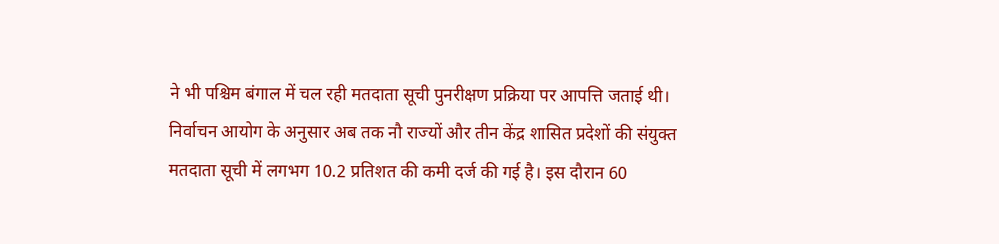ने भी पश्चिम बंगाल में चल रही मतदाता सूची पुनरीक्षण प्रक्रिया पर आपत्ति जताई थी।
निर्वाचन आयोग के अनुसार अब तक नौ राज्यों और तीन केंद्र शासित प्रदेशों की संयुक्त मतदाता सूची में लगभग 10.2 प्रतिशत की कमी दर्ज की गई है। इस दौरान 60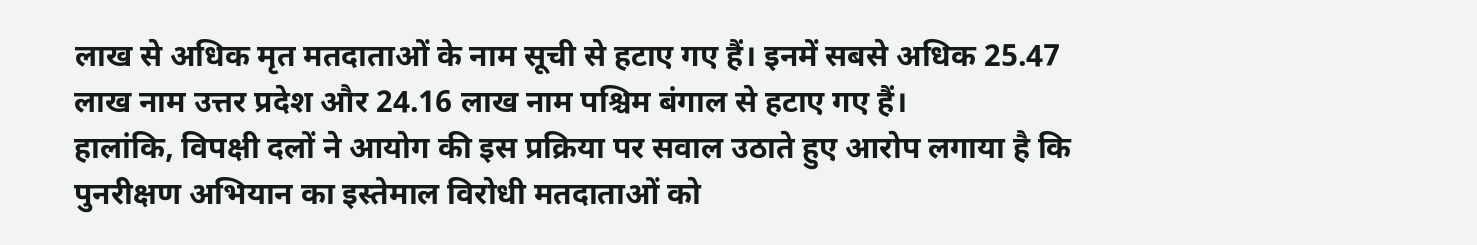लाख से अधिक मृत मतदाताओं के नाम सूची से हटाए गए हैं। इनमें सबसे अधिक 25.47 लाख नाम उत्तर प्रदेश और 24.16 लाख नाम पश्चिम बंगाल से हटाए गए हैं।
हालांकि, विपक्षी दलों ने आयोग की इस प्रक्रिया पर सवाल उठाते हुए आरोप लगाया है कि पुनरीक्षण अभियान का इस्तेमाल विरोधी मतदाताओं को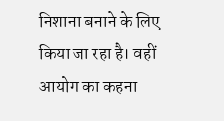निशाना बनाने के लिए किया जा रहा है। वहीं आयोग का कहना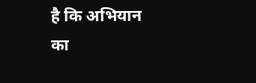है कि अभियान का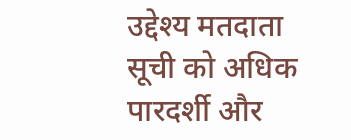उद्देश्य मतदाता सूची को अधिक पारदर्शी और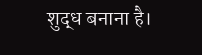शुद्ध बनाना है।